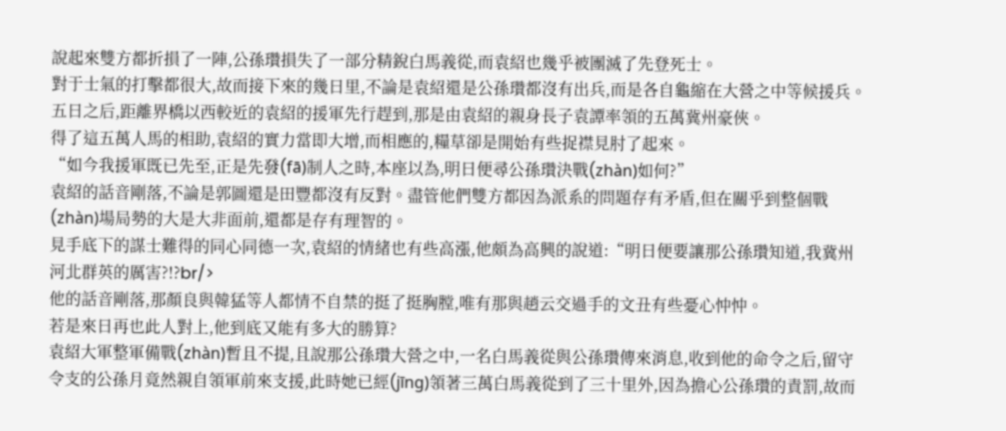說起來雙方都折損了一陣,公孫瓚損失了一部分精銳白馬義從,而袁紹也幾乎被團滅了先登死士。
對于士氣的打擊都很大,故而接下來的幾日里,不論是袁紹還是公孫瓚都沒有出兵,而是各自龜縮在大營之中等候援兵。
五日之后,距離界橋以西較近的袁紹的援軍先行趕到,那是由袁紹的親身長子袁譚率領的五萬冀州豪俠。
得了這五萬人馬的相助,袁紹的實力當即大增,而相應的,糧草卻是開始有些捉襟見肘了起來。
“如今我援軍既已先至,正是先發(fā)制人之時,本座以為,明日便尋公孫瓚決戰(zhàn)如何?”
袁紹的話音剛落,不論是郭圖還是田豐都沒有反對。盡管他們雙方都因為派系的問題存有矛盾,但在關乎到整個戰(zhàn)場局勢的大是大非面前,還都是存有理智的。
見手底下的謀士難得的同心同德一次,袁紹的情緒也有些高漲,他頗為高興的說道:“明日便要讓那公孫瓚知道,我冀州河北群英的厲害?!?br/>
他的話音剛落,那顏良與韓猛等人都情不自禁的挺了挺胸膛,唯有那與趙云交過手的文丑有些憂心忡忡。
若是來日再也此人對上,他到底又能有多大的勝算?
袁紹大軍整軍備戰(zhàn)暫且不提,且說那公孫瓚大營之中,一名白馬義從與公孫瓚傳來消息,收到他的命令之后,留守令支的公孫月竟然親自領軍前來支援,此時她已經(jīng)領著三萬白馬義從到了三十里外,因為擔心公孫瓚的責罰,故而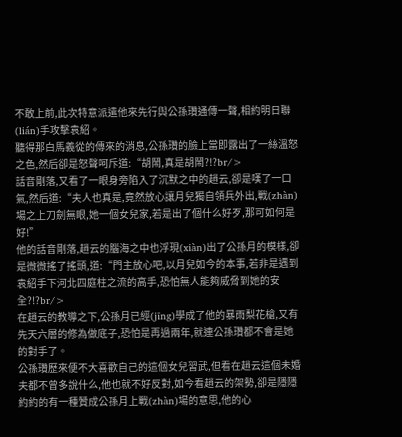不敢上前,此次特意派遣他來先行與公孫瓚通傳一聲,相約明日聯(lián)手攻擊袁紹。
聽得那白馬義從的傳來的消息,公孫瓚的臉上當即露出了一絲溫怒之色,然后卻是怒聲呵斥道:“胡鬧,真是胡鬧?!?br/>
話音剛落,又看了一眼身旁陷入了沉默之中的趙云,卻是嘆了一口氣,然后道:“夫人也真是,竟然放心讓月兒獨自領兵外出,戰(zhàn)場之上刀劍無眼,她一個女兒家,若是出了個什么好歹,那可如何是好!”
他的話音剛落,趙云的腦海之中也浮現(xiàn)出了公孫月的模樣,卻是微微搖了搖頭,道:“門主放心吧,以月兒如今的本事,若非是遇到袁紹手下河北四庭柱之流的高手,恐怕無人能夠威脅到她的安全?!?br/>
在趙云的教導之下,公孫月已經(jīng)學成了他的暴雨梨花槍,又有先天六層的修為做底子,恐怕是再過兩年,就連公孫瓚都不會是她的對手了。
公孫瓚歷來便不大喜歡自己的這個女兒習武,但看在趙云這個未婚夫都不曾多說什么,他也就不好反對,如今看趙云的架勢,卻是隱隱約約的有一種贊成公孫月上戰(zhàn)場的意思,他的心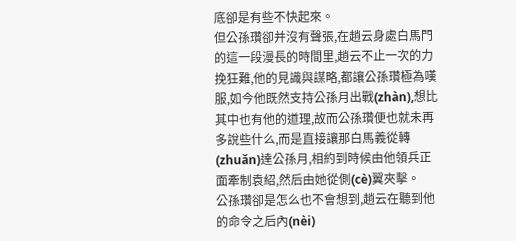底卻是有些不快起來。
但公孫瓚卻并沒有聲張,在趙云身處白馬門的這一段漫長的時間里,趙云不止一次的力挽狂難,他的見識與謀略,都讓公孫瓚極為嘆服,如今他既然支持公孫月出戰(zhàn),想比其中也有他的道理,故而公孫瓚便也就未再多說些什么,而是直接讓那白馬義從轉(zhuǎn)達公孫月,相約到時候由他領兵正面牽制袁紹,然后由她從側(cè)翼夾擊。
公孫瓚卻是怎么也不會想到,趙云在聽到他的命令之后內(nèi)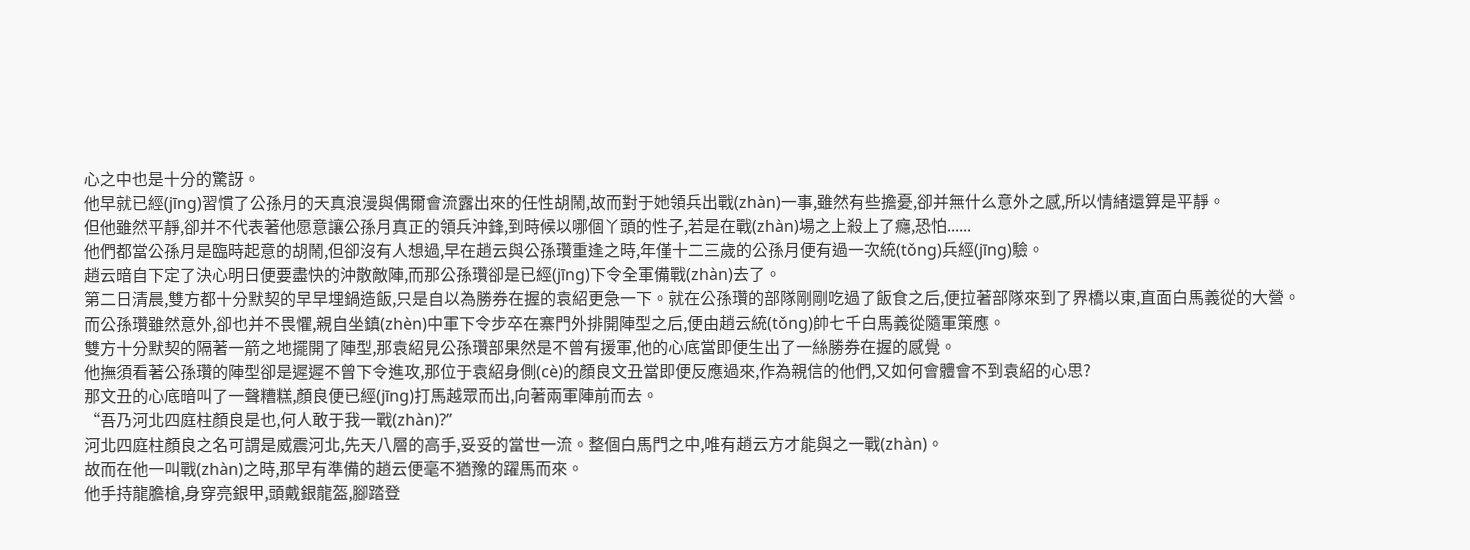心之中也是十分的驚訝。
他早就已經(jīng)習慣了公孫月的天真浪漫與偶爾會流露出來的任性胡鬧,故而對于她領兵出戰(zhàn)一事,雖然有些擔憂,卻并無什么意外之感,所以情緒還算是平靜。
但他雖然平靜,卻并不代表著他愿意讓公孫月真正的領兵沖鋒,到時候以哪個丫頭的性子,若是在戰(zhàn)場之上殺上了癮,恐怕......
他們都當公孫月是臨時起意的胡鬧,但卻沒有人想過,早在趙云與公孫瓚重逢之時,年僅十二三歲的公孫月便有過一次統(tǒng)兵經(jīng)驗。
趙云暗自下定了決心明日便要盡快的沖散敵陣,而那公孫瓚卻是已經(jīng)下令全軍備戰(zhàn)去了。
第二日清晨,雙方都十分默契的早早埋鍋造飯,只是自以為勝券在握的袁紹更急一下。就在公孫瓚的部隊剛剛吃過了飯食之后,便拉著部隊來到了界橋以東,直面白馬義從的大營。
而公孫瓚雖然意外,卻也并不畏懼,親自坐鎮(zhèn)中軍下令步卒在寨門外排開陣型之后,便由趙云統(tǒng)帥七千白馬義從隨軍策應。
雙方十分默契的隔著一箭之地擺開了陣型,那袁紹見公孫瓚部果然是不曾有援軍,他的心底當即便生出了一絲勝券在握的感覺。
他撫須看著公孫瓚的陣型卻是遲遲不曾下令進攻,那位于袁紹身側(cè)的顏良文丑當即便反應過來,作為親信的他們,又如何會體會不到袁紹的心思?
那文丑的心底暗叫了一聲糟糕,顏良便已經(jīng)打馬越眾而出,向著兩軍陣前而去。
“吾乃河北四庭柱顏良是也,何人敢于我一戰(zhàn)?”
河北四庭柱顏良之名可謂是威震河北,先天八層的高手,妥妥的當世一流。整個白馬門之中,唯有趙云方才能與之一戰(zhàn)。
故而在他一叫戰(zhàn)之時,那早有準備的趙云便毫不猶豫的躍馬而來。
他手持龍膽槍,身穿亮銀甲,頭戴銀龍盔,腳踏登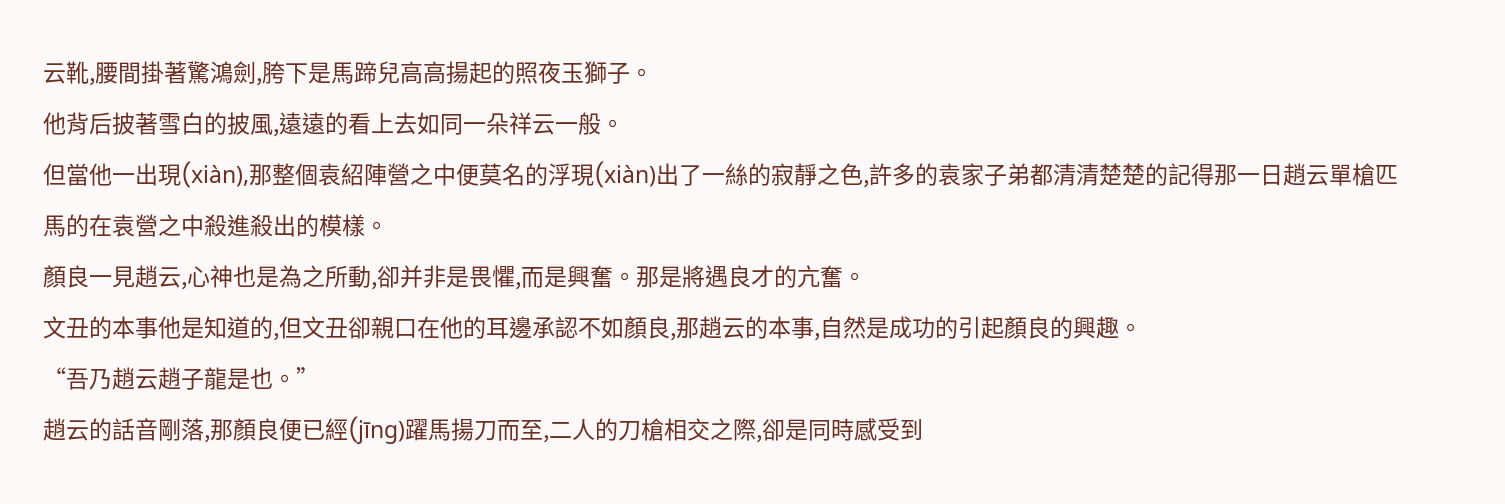云靴,腰間掛著驚鴻劍,胯下是馬蹄兒高高揚起的照夜玉獅子。
他背后披著雪白的披風,遠遠的看上去如同一朵祥云一般。
但當他一出現(xiàn),那整個袁紹陣營之中便莫名的浮現(xiàn)出了一絲的寂靜之色,許多的袁家子弟都清清楚楚的記得那一日趙云單槍匹馬的在袁營之中殺進殺出的模樣。
顏良一見趙云,心神也是為之所動,卻并非是畏懼,而是興奮。那是將遇良才的亢奮。
文丑的本事他是知道的,但文丑卻親口在他的耳邊承認不如顏良,那趙云的本事,自然是成功的引起顏良的興趣。
“吾乃趙云趙子龍是也。”
趙云的話音剛落,那顏良便已經(jīng)躍馬揚刀而至,二人的刀槍相交之際,卻是同時感受到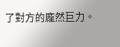了對方的龐然巨力。